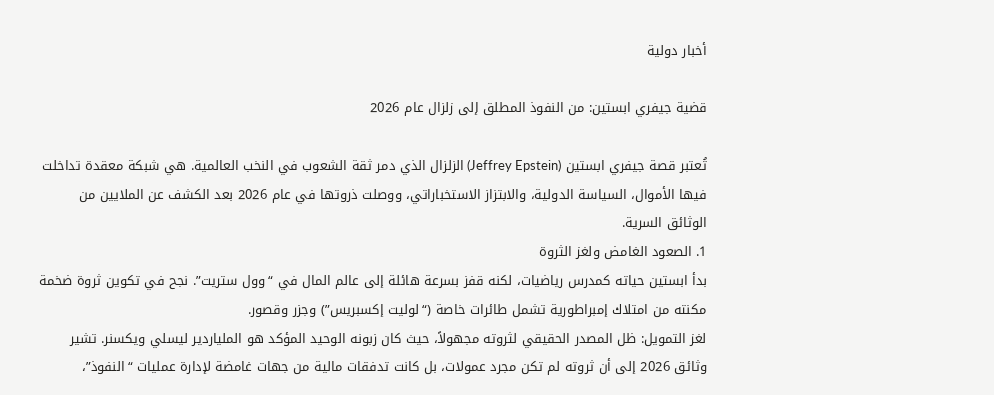أخبار دولية

قضية جيفري ابستين: من النفوذ المطلق إلى زلزال عام 2026

تُعتبر قصة جيفري ابستين (Jeffrey Epstein) الزلزال الذي دمر ثقة الشعوب في النخب العالمية. هي شبكة معقدة تداخلت فيها الأموال، السياسة الدولية، والابتزاز الاستخباراتي، ووصلت ذروتها في عام 2026 بعد الكشف عن الملايين من الوثائق السرية.
1. الصعود الغامض ولغز الثروة
بدأ ابستين حياته كمدرس رياضيات، لكنه قفز بسرعة هائلة إلى عالم المال في “وول ستريت”. نجح في تكوين ثروة ضخمة مكنته من امتلاك إمبراطورية تشمل طائرات خاصة (“لوليت إكسبريس”) وجزر وقصور.
لغز التمويل: ظل المصدر الحقيقي لثروته مجهولاً، حيث كان زبونه الوحيد المؤكد هو الملياردير ليسلي ويكسنر. تشير وثائق 2026 إلى أن ثروته لم تكن مجرد عمولات، بل كانت تدفقات مالية من جهات غامضة لإدارة عمليات “النفوذ”،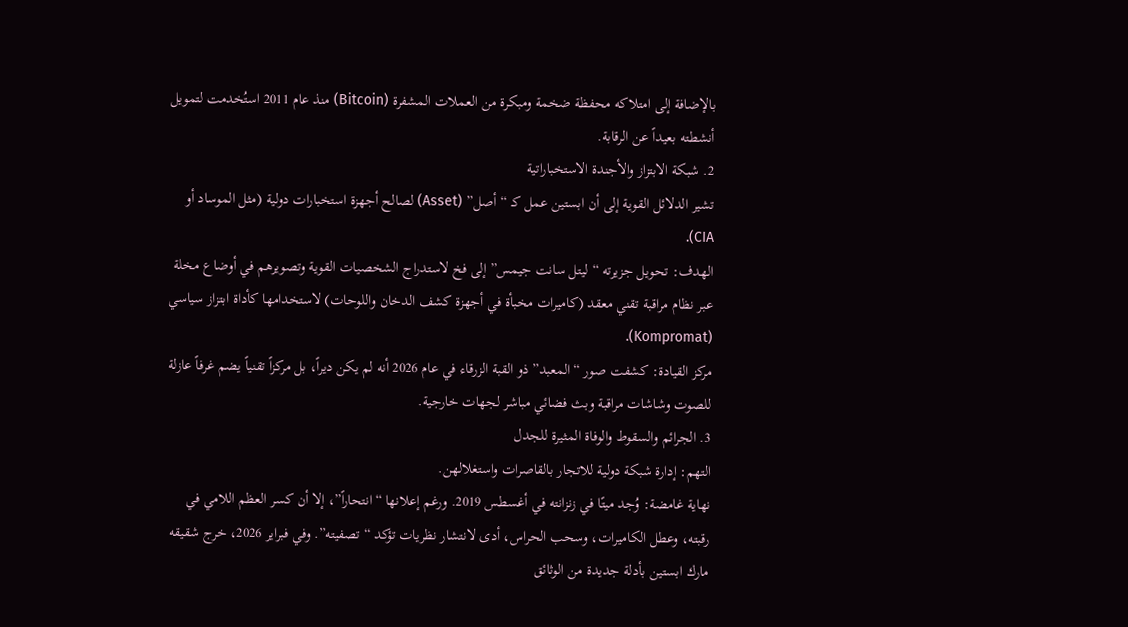بالإضافة إلى امتلاكه محفظة ضخمة ومبكرة من العملات المشفرة (Bitcoin) منذ عام 2011 استُخدمت لتمويل أنشطته بعيداً عن الرقابة.
2. شبكة الابتزاز والأجندة الاستخباراتية
تشير الدلائل القوية إلى أن ابستين عمل كـ “أصل” (Asset) لصالح أجهزة استخبارات دولية (مثل الموساد أو CIA).
الهدف: تحويل جزيرته “ليتل سانت جيمس” إلى فخ لاستدراج الشخصيات القوية وتصويرهم في أوضاع مخلة عبر نظام مراقبة تقني معقد (كاميرات مخبأة في أجهزة كشف الدخان واللوحات) لاستخدامها كأداة ابتزاز سياسي (Kompromat).
مركز القيادة: كشفت صور “المعبد” ذو القبة الزرقاء في عام 2026 أنه لم يكن ديراً، بل مركزاً تقنياً يضم غرفاً عازلة للصوت وشاشات مراقبة وبث فضائي مباشر لجهات خارجية.
3. الجرائم والسقوط والوفاة المثيرة للجدل
التهم: إدارة شبكة دولية للاتجار بالقاصرات واستغلالهن.
نهاية غامضة: وُجد ميتًا في زنزانته في أغسطس 2019. ورغم إعلانها “انتحاراً”، إلا أن كسر العظم اللامي في رقبته، وعطل الكاميرات، وسحب الحراس، أدى لانتشار نظريات تؤكد “تصفيته”. وفي فبراير 2026، خرج شقيقه مارك ابستين بأدلة جديدة من الوثائق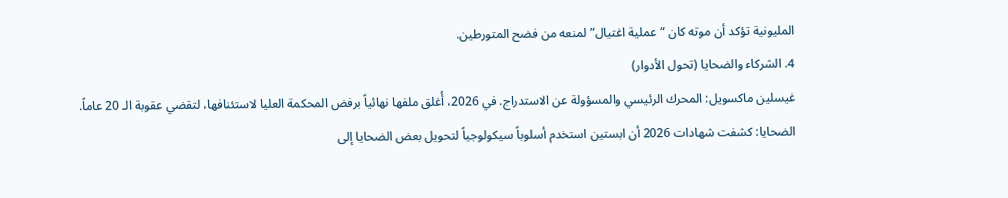المليونية تؤكد أن موته كان “عملية اغتيال” لمنعه من فضح المتورطين.
4. الشركاء والضحايا (تحول الأدوار)
غيسلين ماكسويل: المحرك الرئيسي والمسؤولة عن الاستدراج. في 2026، أُغلق ملفها نهائياً برفض المحكمة العليا لاستئنافها، لتقضي عقوبة الـ 20 عاماً.
الضحايا: كشفت شهادات 2026 أن ابستين استخدم أسلوباً سيكولوجياً لتحويل بعض الضحايا إلى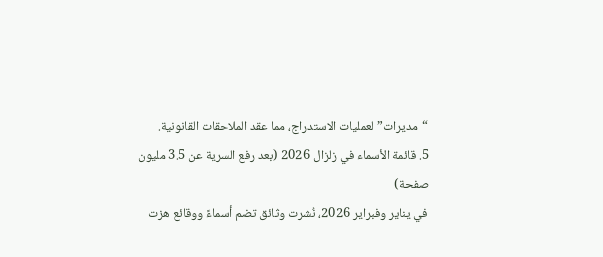“مديرات” لعمليات الاستدراج، مما عقد الملاحقات القانونية.
5. قائمة الأسماء في زلزال 2026 (بعد رفع السرية عن 3.5 مليون صفحة)
في يناير وفبراير 2026، نُشرت وثائق تضم أسماءً ووقائع هزت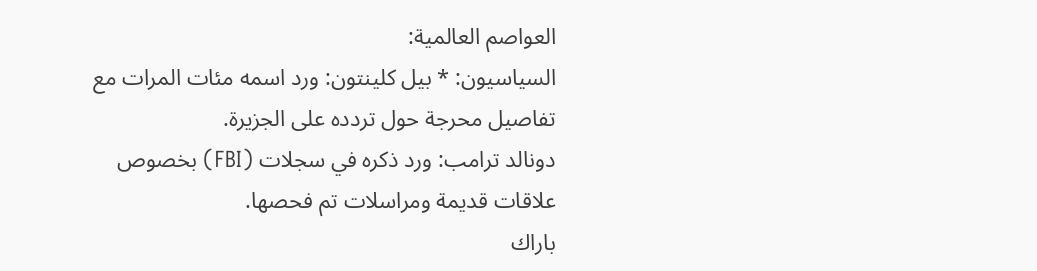العواصم العالمية:
السياسيون: * بيل كلينتون: ورد اسمه مئات المرات مع تفاصيل محرجة حول تردده على الجزيرة.
دونالد ترامب: ورد ذكره في سجلات (FBI) بخصوص علاقات قديمة ومراسلات تم فحصها.
باراك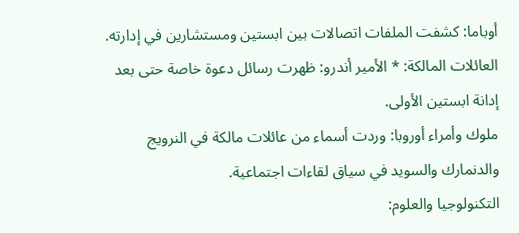أوباما: كشفت الملفات اتصالات بين ابستين ومستشارين في إدارته.
العائلات المالكة: * الأمير أندرو: ظهرت رسائل دعوة خاصة حتى بعد إدانة ابستين الأولى.
ملوك وأمراء أوروبا: وردت أسماء من عائلات مالكة في النرويج والدنمارك والسويد في سياق لقاءات اجتماعية.
التكنولوجيا والعلوم: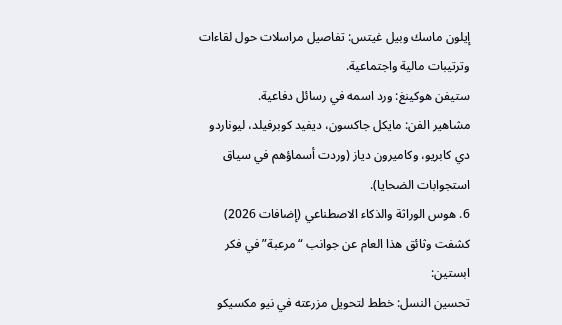إيلون ماسك وبيل غيتس: تفاصيل مراسلات حول لقاءات وترتيبات مالية واجتماعية.
ستيفن هوكينغ: ورد اسمه في رسائل دفاعية.
مشاهير الفن: مايكل جاكسون، ديفيد كوبرفيلد، ليوناردو دي كابريو، وكاميرون دياز (وردت أسماؤهم في سياق استجوابات الضحايا).
6. هوس الوراثة والذكاء الاصطناعي (إضافات 2026)
كشفت وثائق هذا العام عن جوانب “مرعبة” في فكر ابستين:
تحسين النسل: خطط لتحويل مزرعته في نيو مكسيكو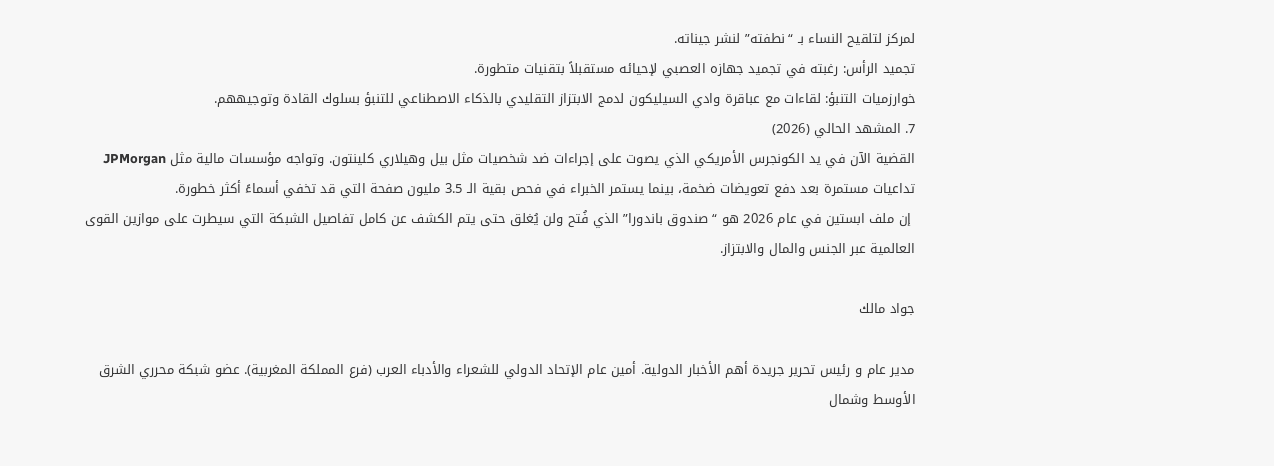لمركز لتلقيح النساء بـ “نطفته” لنشر جيناته.
تجميد الرأس: رغبته في تجميد جهازه العصبي لإحيائه مستقبلاً بتقنيات متطورة.
خوارزميات التنبؤ: لقاءات مع عباقرة وادي السيليكون لدمج الابتزاز التقليدي بالذكاء الاصطناعي للتنبؤ بسلوك القادة وتوجيههم.
7. المشهد الحالي (2026)
القضية الآن في يد الكونجرس الأمريكي الذي يصوت على إجراءات ضد شخصيات مثل بيل وهيلاري كلينتون. وتواجه مؤسسات مالية مثل JPMorgan تداعيات مستمرة بعد دفع تعويضات ضخمة، بينما يستمر الخبراء في فحص بقية الـ 3.5 مليون صفحة التي قد تخفي أسماءً أكثر خطورة.
 إن ملف ابستين في عام 2026 هو “صندوق باندورا” الذي فُتح ولن يُغلق حتى يتم الكشف عن كامل تفاصيل الشبكة التي سيطرت على موازين القوى العالمية عبر الجنس والمال والابتزاز.

جواد مالك

مدير عام و رئيس تحرير جريدة أهم الأخبار الدولية. أمين عام الإتحاد الدولي للشعراء والأدباء العرب (فرع المملكة المغربية). عضو شبكة محرري الشرق الأوسط وشمال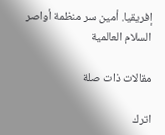إفريقيا. أمين سر منظمة أواصر السلام العالمية

مقالات ذات صلة

اترك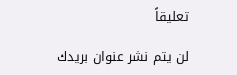تعليقاً

لن يتم نشر عنوان بريدك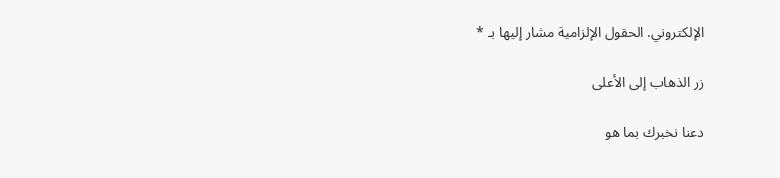الإلكتروني. الحقول الإلزامية مشار إليها بـ *

زر الذهاب إلى الأعلى

دعنا نخبرك بما هو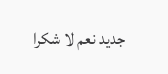جديد نعم لا شكرا